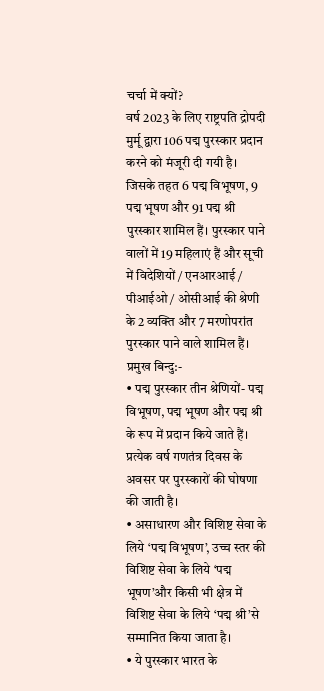चर्चा में क्यों?
वर्ष 2023 के लिए राष्ट्रपति द्रोपदी मुर्मू द्वारा 106 पद्म पुरस्कार प्रदान करने को मंजूरी दी गयी है। जिसके तहत 6 पद्म विभूषण, 9 पद्म भूषण और 91 पद्म श्री पुरस्कार शामिल हैं। पुरस्कार पाने वालों में 19 महिलाएं हैं और सूची में विदेशियों / एनआरआई / पीआईओ / ओसीआई की श्रेणी के 2 व्यक्ति और 7 मरणोपरांत पुरस्कार पाने वाले शामिल हैं।
प्रमुख बिन्दु:-
• पद्म पुरस्कार तीन श्रेणियों- पद्म विभूषण, पद्म भूषण और पद्म श्री के रूप में प्रदान किये जाते हैं। प्रत्येक वर्ष गणतंत्र दिवस के अवसर पर पुरस्कारों की घोषणा की जाती है।
• असाधारण और विशिष्ट सेवा के लिये ‘पद्म विभूषण’, उच्च स्तर की विशिष्ट सेवा के लिये ‘पद्म भूषण’और किसी भी क्षेत्र में विशिष्ट सेवा के लिये ‘पद्म श्री’से सम्मानित किया जाता है।
• ये पुरस्कार भारत के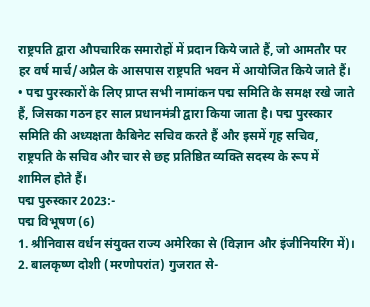राष्ट्रपति द्वारा औपचारिक समारोहों में प्रदान किये जाते हैं, जो आमतौर पर हर वर्ष मार्च/अप्रैल के आसपास राष्ट्रपति भवन में आयोजित किये जाते हैं।
• पद्म पुरस्कारों के लिए प्राप्त सभी नामांकन पद्म समिति के समक्ष रखे जाते हैं, जिसका गठन हर साल प्रधानमंत्री द्वारा किया जाता है। पद्म पुरस्कार समिति की अध्यक्षता कैबिनेट सचिव करते हैं और इसमें गृह सचिव, राष्ट्रपति के सचिव और चार से छह प्रतिष्ठित व्यक्ति सदस्य के रूप में शामिल होते हैं।
पद्म पुरुस्कार 2023:-
पद्म विभूषण (6)
1. श्रीनिवास वर्धन संयुक्त राज्य अमेरिका से (विज्ञान और इंजीनियरिंग में)।
2. बालकृष्ण दोशी (मरणोपरांत) गुजरात से-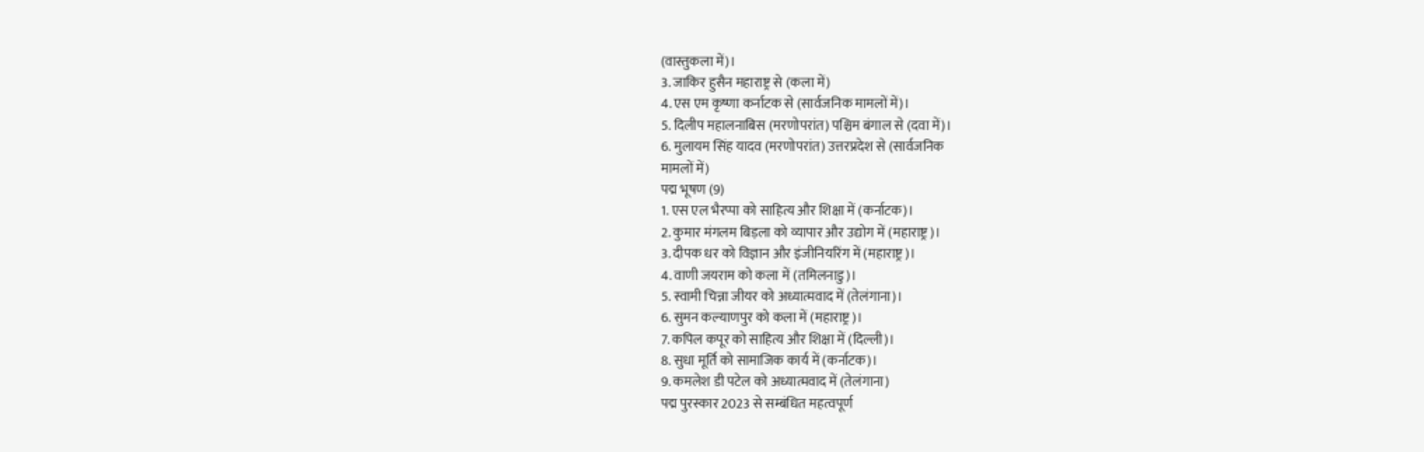(वास्तुकला में)।
3. जाकिर हुसैन महाराष्ट्र से (कला में)
4. एस एम कृष्णा कर्नाटक से (सार्वजनिक मामलों में)।
5. दिलीप महालनाबिस (मरणोपरांत) पश्चिम बंगाल से (दवा में)।
6. मुलायम सिंह यादव (मरणोपरांत) उत्तरप्रदेश से (सार्वजनिक
मामलों में)
पद्म भूषण (9)
1. एस एल भैरप्पा को साहित्य और शिक्षा में (कर्नाटक)।
2. कुमार मंगलम बिड़ला को व्यापार और उद्योग में (महाराष्ट्र)।
3. दीपक धर को विज्ञान और इंजीनियरिंग में (महाराष्ट्र)।
4. वाणी जयराम को कला में (तमिलनाडु)।
5. स्वामी चिन्ना जीयर को अध्यात्मवाद में (तेलंगाना)।
6. सुमन कल्याणपुर को कला में (महाराष्ट्र)।
7. कपिल कपूर को साहित्य और शिक्षा में (दिल्ली)।
8. सुधा मूर्ति को सामाजिक कार्य में (कर्नाटक)।
9. कमलेश डी पटेल को अध्यात्मवाद में (तेलंगाना)
पद्म पुरस्कार 2023 से सम्बंधित महत्वपूर्ण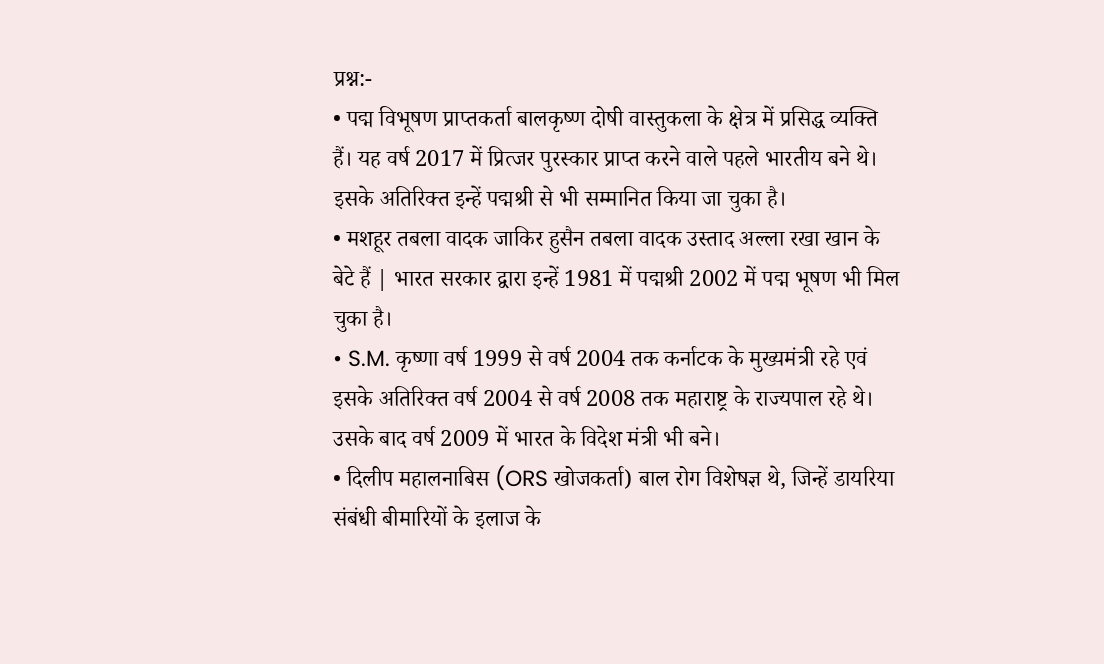प्रश्न:-
• पद्म विभूषण प्राप्तकर्ता बालकृष्ण दोषी वास्तुकला के क्षेत्र में प्रसिद्ध व्यक्ति हैं। यह वर्ष 2017 में प्रित्जर पुरस्कार प्राप्त करने वाले पहले भारतीय बने थे। इसके अतिरिक्त इन्हें पद्मश्री से भी सम्मानित किया जा चुका है।
• मशहूर तबला वादक जाकिर हुसैन तबला वादक उस्ताद अल्ला रखा खान के बेटे हैं | भारत सरकार द्वारा इन्हें 1981 में पद्मश्री 2002 में पद्म भूषण भी मिल चुका है।
• S.M. कृष्णा वर्ष 1999 से वर्ष 2004 तक कर्नाटक के मुख्यमंत्री रहे एवं इसके अतिरिक्त वर्ष 2004 से वर्ष 2008 तक महाराष्ट्र के राज्यपाल रहे थे। उसके बाद वर्ष 2009 में भारत के विदेश मंत्री भी बने।
• दिलीप महालनाबिस (ORS खोजकर्ता) बाल रोग विशेषज्ञ थे, जिन्हें डायरिया संबंधी बीमारियों के इलाज के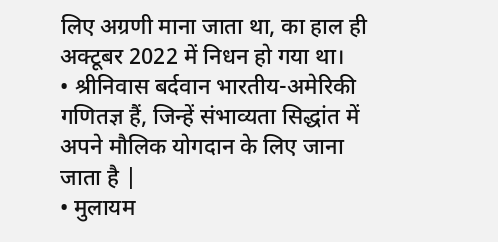लिए अग्रणी माना जाता था, का हाल ही अक्टूबर 2022 में निधन हो गया था।
• श्रीनिवास बर्दवान भारतीय-अमेरिकी गणितज्ञ हैं, जिन्हें संभाव्यता सिद्धांत में अपने मौलिक योगदान के लिए जाना जाता है |
• मुलायम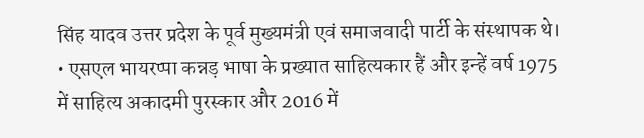सिंह यादव उत्तर प्रदेश के पूर्व मुख्यमंत्री एवं समाजवादी पार्टी के संस्थापक थे।
• एसएल भायरप्पा कन्नड़ भाषा के प्रख्यात साहित्यकार हैं और इन्हें वर्ष 1975 में साहित्य अकादमी पुरस्कार और 2016 में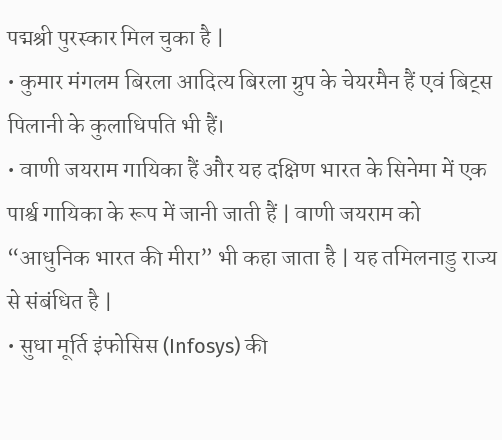पद्मश्री पुरस्कार मिल चुका है |
• कुमार मंगलम बिरला आदित्य बिरला ग्रुप के चेयरमैन हैं एवं बिट्स पिलानी के कुलाधिपति भी हैं।
• वाणी जयराम गायिका हैं और यह दक्षिण भारत के सिनेमा में एक पार्श्व गायिका के रूप में जानी जाती हैं | वाणी जयराम को “आधुनिक भारत की मीरा” भी कहा जाता है | यह तमिलनाडु राज्य से संबंधित है |
• सुधा मूर्ति इंफोसिस (Infosys) की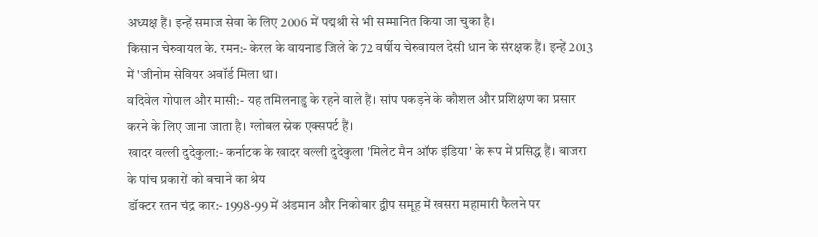अध्यक्ष हैं। इन्हें समाज सेवा के लिए 2006 में पद्मश्री से भी सम्मानित किया जा चुका है।
किसान चेरुवायल के. रमन:- केरल के वायनाड जिले के 72 वर्षीय चेरुवायल देसी धान के संरक्षक हैं। इन्हें 2013 में 'जीनोम सेवियर अवॉर्ड मिला था।
वदिवेल गोपाल और मासी:- यह तमिलनाडु के रहने वाले हैं। सांप पकड़ने के कौशल और प्रशिक्षण का प्रसार करने के लिए जाना जाता है। ग्लोबल स्नेक एक्सपर्ट हैं।
खादर वल्ली दुदेकुला:- कर्नाटक के खादर वल्ली दुदेकुला 'मिलेट मैन ऑफ इंडिया' के रूप में प्रसिद्ध हैं। बाजरा के पांच प्रकारों को बचाने का श्रेय
डॉक्टर रतन चंद्र कार:- 1998-99 में अंडमान और निकोबार द्वीप समूह में खसरा महामारी फैलने पर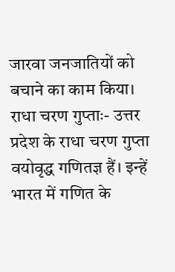जारवा जनजातियों को बचाने का काम किया।
राधा चरण गुप्ताः- उत्तर प्रदेश के राधा चरण गुप्ता वयोवृद्ध गणितज्ञ हैं। इन्हें भारत में गणित के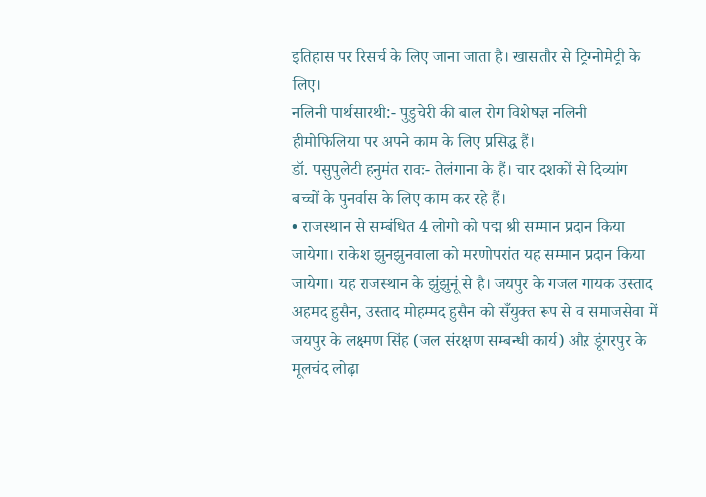इतिहास पर रिसर्च के लिए जाना जाता है। खासतौर से ट्रिग्नोमेट्री के लिए।
नलिनी पार्थसारथी:- पुडुचेरी की बाल रोग विशेषज्ञ नलिनी हीमोफिलिया पर अपने काम के लिए प्रसिद्ध हैं।
डॉ. पसुपुलेटी हनुमंत रावः- तेलंगाना के हैं। चार दशकों से दिव्यांग बच्चों के पुनर्वास के लिए काम कर रहे हैं।
• राजस्थान से सम्बंधित 4 लोगो को पद्म श्री सम्मान प्रदान किया जायेगा। राकेश झुनझुनवाला को मरणोपरांत यह सम्मान प्रदान किया जायेगा। यह राजस्थान के झुंझुनूं से है। जयपुर के गजल गायक उस्ताद अहमद हुसैन, उस्ताद मोहम्मद हुसैन को सँयुक्त रूप से व समाजसेवा में जयपुर के लक्ष्मण सिंह (जल संरक्षण सम्बन्धी कार्य) औऱ डूंगरपुर के मूलचंद लोढ़ा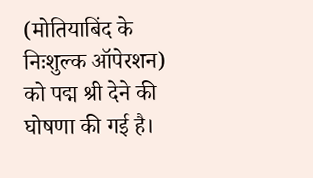(मोतियाबिंद के निःशुल्क ऑपेरशन) को पद्म श्री देने की घोषणा की गई है।